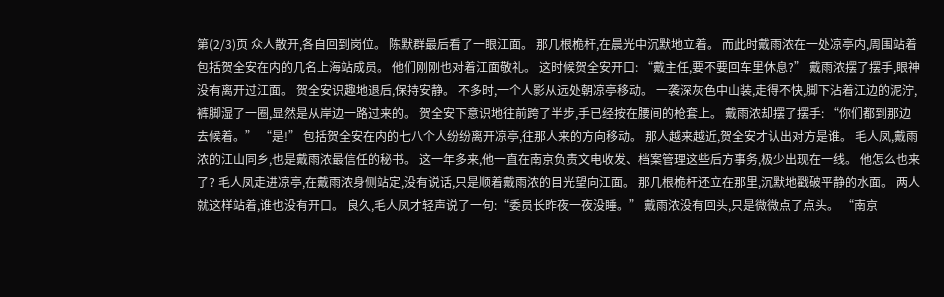第(2/3)页 众人散开,各自回到岗位。 陈默群最后看了一眼江面。 那几根桅杆,在晨光中沉默地立着。 而此时戴雨浓在一处凉亭内,周围站着包括贺全安在内的几名上海站成员。 他们刚刚也对着江面敬礼。 这时候贺全安开口: “戴主任,要不要回车里休息?” 戴雨浓摆了摆手,眼神没有离开过江面。 贺全安识趣地退后,保持安静。 不多时,一个人影从远处朝凉亭移动。 一袭深灰色中山装,走得不快,脚下沾着江边的泥泞,裤脚湿了一圈,显然是从岸边一路过来的。 贺全安下意识地往前跨了半步,手已经按在腰间的枪套上。 戴雨浓却摆了摆手: “你们都到那边去候着。” “是!” 包括贺全安在内的七八个人纷纷离开凉亭,往那人来的方向移动。 那人越来越近,贺全安才认出对方是谁。 毛人凤,戴雨浓的江山同乡,也是戴雨浓最信任的秘书。 这一年多来,他一直在南京负责文电收发、档案管理这些后方事务,极少出现在一线。 他怎么也来了? 毛人凤走进凉亭,在戴雨浓身侧站定,没有说话,只是顺着戴雨浓的目光望向江面。 那几根桅杆还立在那里,沉默地戳破平静的水面。 两人就这样站着,谁也没有开口。 良久,毛人凤才轻声说了一句:“委员长昨夜一夜没睡。” 戴雨浓没有回头,只是微微点了点头。 “南京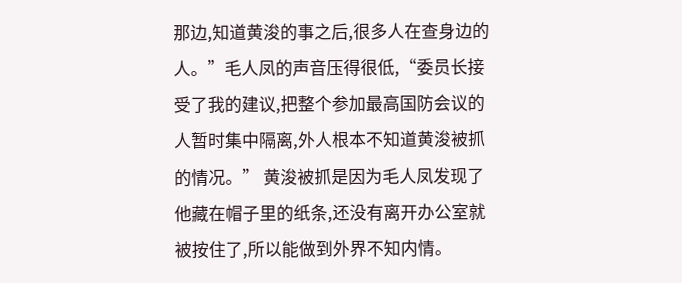那边,知道黄浚的事之后,很多人在查身边的人。”毛人凤的声音压得很低,“委员长接受了我的建议,把整个参加最高国防会议的人暂时集中隔离,外人根本不知道黄浚被抓的情况。” 黄浚被抓是因为毛人凤发现了他藏在帽子里的纸条,还没有离开办公室就被按住了,所以能做到外界不知内情。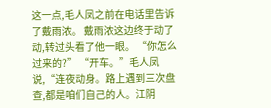这一点,毛人凤之前在电话里告诉了戴雨浓。 戴雨浓这边终于动了动,转过头看了他一眼。 “你怎么过来的?” “开车。”毛人凤说,“连夜动身。路上遇到三次盘查,都是咱们自己的人。江阴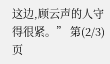这边,顾云声的人守得很紧。” 第(2/3)页